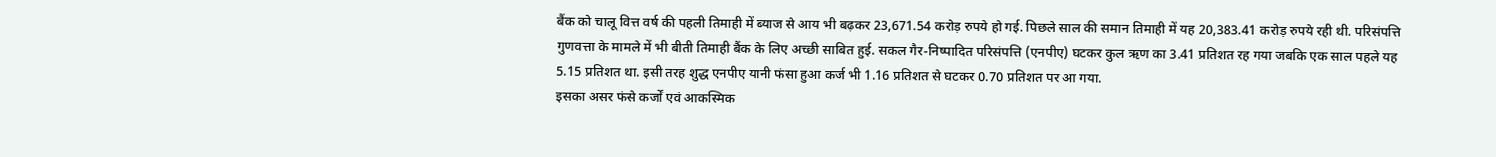बैंक को चालू वित्त वर्ष की पहली तिमाही में ब्याज से आय भी बढ़कर 23,671.54 करोड़ रुपये हो गई. पिछले साल की समान तिमाही में यह 20,383.41 करोड़ रुपये रही थी. परिसंपत्ति गुणवत्ता के मामले में भी बीती तिमाही बैंक के लिए अच्छी साबित हुई. सकल गैर-निष्पादित परिसंपत्ति (एनपीए) घटकर कुल ऋण का 3.41 प्रतिशत रह गया जबकि एक साल पहले यह 5.15 प्रतिशत था. इसी तरह शुद्ध एनपीए यानी फंसा हुआ कर्ज भी 1.16 प्रतिशत से घटकर 0.70 प्रतिशत पर आ गया.
इसका असर फंसे कर्जों एवं आकस्मिक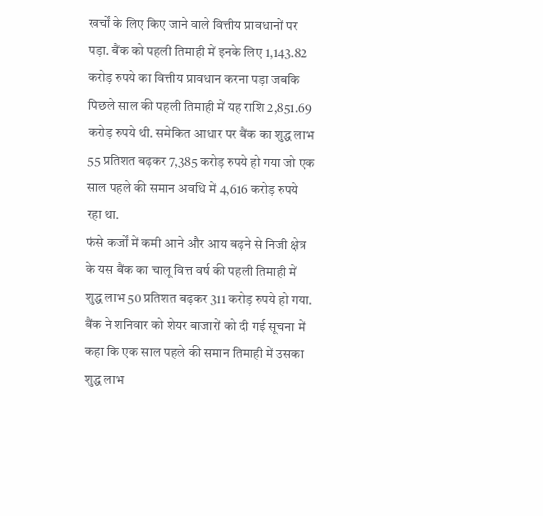खर्चों के लिए किए जाने वाले वित्तीय प्रावधानों पर पड़ा. बैंक को पहली तिमाही में इनके लिए 1,143.82 करोड़ रुपये का वित्तीय प्रावधान करना पड़ा जबकि पिछले साल की पहली तिमाही में यह राशि 2,851.69 करोड़ रुपये थी. समेकित आधार पर बैंक का शुद्ध लाभ 55 प्रतिशत बढ़कर 7,385 करोड़ रुपये हो गया जो एक साल पहले की समान अवधि में 4,616 करोड़ रुपये रहा था.
फंसे कर्जों में कमी आने और आय बढ़ने से निजी क्षेत्र के यस बैंक का चालू वित्त वर्ष की पहली तिमाही में शुद्ध लाभ 50 प्रतिशत बढ़कर 311 करोड़ रुपये हो गया. बैंक ने शनिवार को शेयर बाजारों को दी गई सूचना में कहा कि एक साल पहले की समान तिमाही में उसका शुद्ध लाभ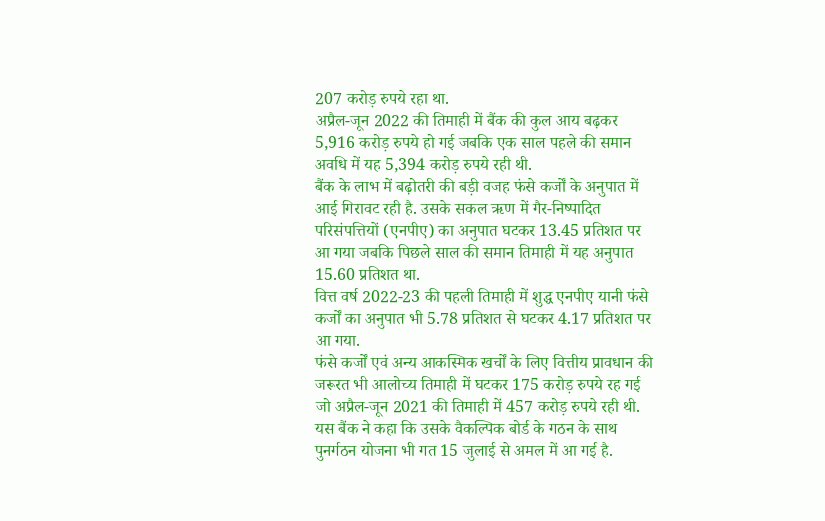207 करोड़ रुपये रहा था.
अप्रैल-जून 2022 की तिमाही में बैंक की कुल आय बढ़कर 5,916 करोड़ रुपये हो गई जबकि एक साल पहले की समान अवधि में यह 5,394 करोड़ रुपये रही थी.
बैंक के लाभ में बढ़ोतरी की बड़ी वजह फंसे कर्जों के अनुपात में आई गिरावट रही है. उसके सकल ऋण में गैर-निष्पादित परिसंपत्तियों (एनपीए) का अनुपात घटकर 13.45 प्रतिशत पर आ गया जबकि पिछले साल की समान तिमाही में यह अनुपात 15.60 प्रतिशत था.
वित्त वर्ष 2022-23 की पहली तिमाही में शुद्ध एनपीए यानी फंसे कर्जों का अनुपात भी 5.78 प्रतिशत से घटकर 4.17 प्रतिशत पर आ गया.
फंसे कर्जों एवं अन्य आकस्मिक खर्चों के लिए वित्तीय प्रावधान की जरूरत भी आलोच्य तिमाही में घटकर 175 करोड़ रुपये रह गई जो अप्रैल-जून 2021 की तिमाही में 457 करोड़ रुपये रही थी.
यस बैंक ने कहा कि उसके वैकल्पिक बोर्ड के गठन के साथ पुनर्गठन योजना भी गत 15 जुलाई से अमल में आ गई है.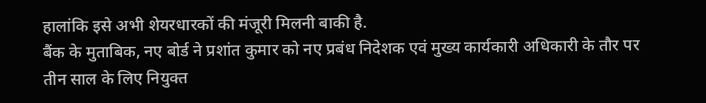हालांकि इसे अभी शेयरधारकों की मंजूरी मिलनी बाकी है.
बैंक के मुताबिक, नए बोर्ड ने प्रशांत कुमार को नए प्रबंध निदेशक एवं मुख्य कार्यकारी अधिकारी के तौर पर तीन साल के लिए नियुक्त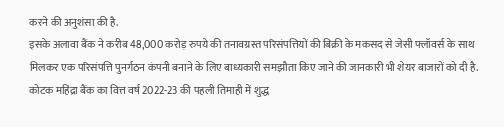करने की अनुशंसा की है.
इसके अलावा बैंक ने करीब 48,000 करोड़ रुपये की तनावग्रस्त परिसंपत्तियों की बिक्री के मकसद से जेसी फ्लॉवर्स के साथ मिलकर एक परिसंपत्ति पुनर्गठन कंपनी बनाने के लिए बाध्यकारी समझौता किए जाने की जानकारी भी शेयर बाजारों को दी है.
कोटक महिंद्रा बैंक का वित्त वर्ष 2022-23 की पहली तिमाही में शुद्ध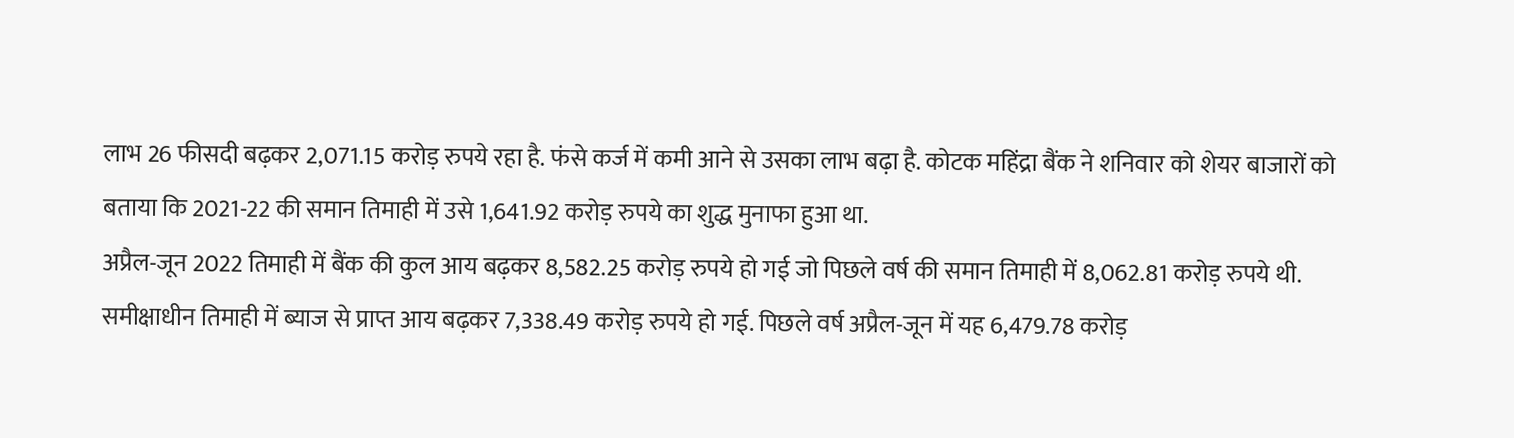लाभ 26 फीसदी बढ़कर 2,071.15 करोड़ रुपये रहा है. फंसे कर्ज में कमी आने से उसका लाभ बढ़ा है. कोटक महिंद्रा बैंक ने शनिवार को शेयर बाजारों को बताया कि 2021-22 की समान तिमाही में उसे 1,641.92 करोड़ रुपये का शुद्ध मुनाफा हुआ था.
अप्रैल-जून 2022 तिमाही में बैंक की कुल आय बढ़कर 8,582.25 करोड़ रुपये हो गई जो पिछले वर्ष की समान तिमाही में 8,062.81 करोड़ रुपये थी.
समीक्षाधीन तिमाही में ब्याज से प्राप्त आय बढ़कर 7,338.49 करोड़ रुपये हो गई. पिछले वर्ष अप्रैल-जून में यह 6,479.78 करोड़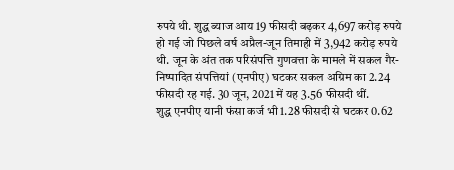रुपये थी. शुद्ध ब्याज आय 19 फीसदी बढ़कर 4,697 करोड़ रुपये हो गई जो पिछले वर्ष अप्रैल-जून तिमाही में 3,942 करोड़ रुपये थी. जून के अंत तक परिसंपत्ति गुणवत्ता के मामले में सकल गैर-निष्पादित संपत्तियां (एनपीए) घटकर सकल अग्रिम का 2.24 फीसदी रह गई. 30 जून, 2021 में यह 3.56 फीसदी थीं.
शुद्ध एनपीए यानी फंसा कर्ज भी 1.28 फीसदी से घटकर 0.62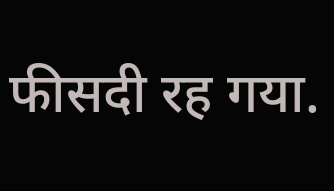फीसदी रह गया.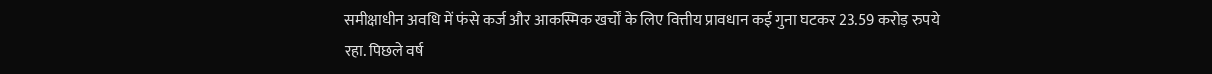समीक्षाधीन अवधि में फंसे कर्ज और आकस्मिक खर्चों के लिए वित्तीय प्रावधान कई गुना घटकर 23.59 करोड़ रुपये रहा. पिछले वर्ष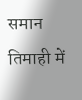समान तिमाही में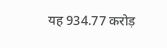यह 934.77 करोड़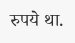रुपये था.